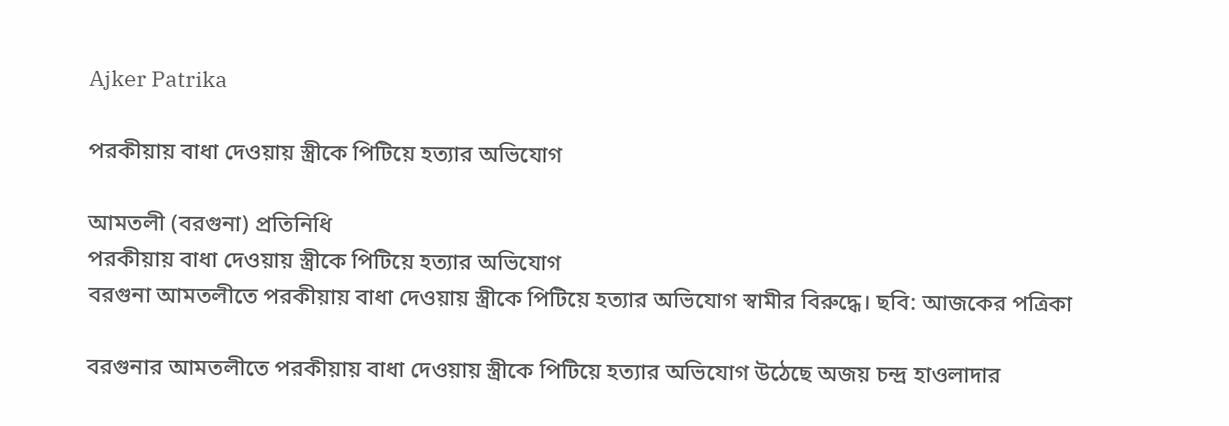Ajker Patrika

পরকীয়ায় বাধা দেওয়ায় স্ত্রীকে পিটিয়ে হত্যার অভিযোগ

আমতলী (বরগুনা) প্রতিনিধি
পরকীয়ায় বাধা দেওয়ায় স্ত্রীকে পিটিয়ে হত্যার অভিযোগ
বরগুনা আমতলীতে পরকীয়ায় বাধা দেওয়ায় স্ত্রীকে পিটিয়ে হত্যার অভিযোগ স্বামীর বিরুদ্ধে। ছবি: আজকের পত্রিকা

বরগুনার আমতলীতে পরকীয়ায় বাধা দেওয়ায় স্ত্রীকে পিটিয়ে হত্যার অভিযোগ উঠেছে অজয় চন্দ্র হাওলাদার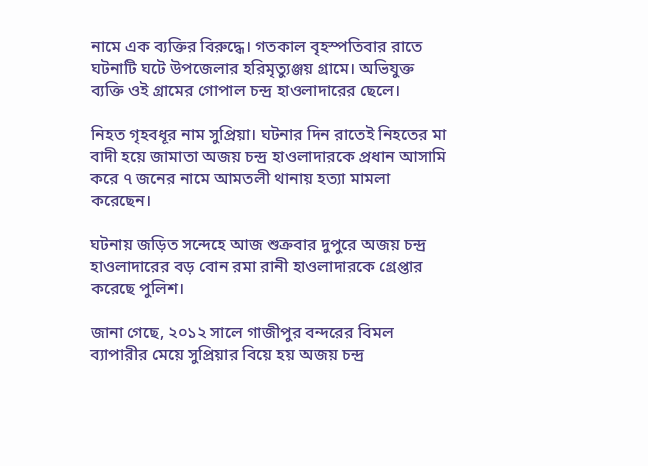নামে এক ব্যক্তির বিরুদ্ধে। গতকাল বৃহস্পতিবার রাতে ঘটনাটি ঘটে উপজেলার হরিমৃত্যুঞ্জয় গ্রামে। অভিযুক্ত ব্যক্তি ওই গ্রামের গোপাল চন্দ্র হাওলাদারের ছেলে।

নিহত গৃহবধূর নাম সুপ্রিয়া। ঘটনার দিন রাতেই নিহতের মা বাদী হয়ে জামাতা অজয় চন্দ্র হাওলাদারকে প্রধান আসামি করে ৭ জনের নামে আমতলী থানায় হত্যা মামলা করেছেন।

ঘটনায় জড়িত সন্দেহে আজ শুক্রবার দুপুরে অজয় চন্দ্র হাওলাদারের বড় বোন রমা রানী হাওলাদারকে গ্রেপ্তার করেছে পুলিশ।

জানা গেছে, ২০১২ সালে গাজীপুর বন্দরের বিমল ব্যাপারীর মেয়ে সুপ্রিয়ার বিয়ে হয় অজয় চন্দ্র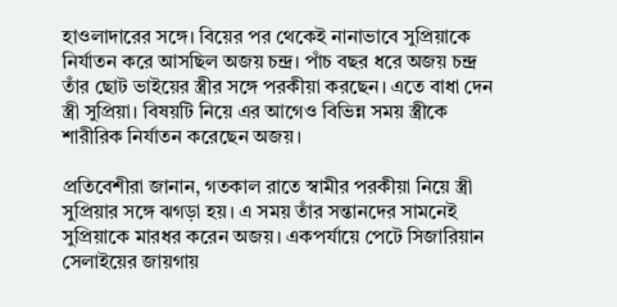হাওলাদারের সঙ্গে। বিয়ের পর থেকেই নানাভাবে সুপ্রিয়াকে নির্যাতন করে আসছিল অজয় চন্দ্র। পাঁচ বছর ধরে অজয় চন্দ্র তাঁর ছোট ভাইয়ের স্ত্রীর সঙ্গে পরকীয়া করছেন। এতে বাধা দেন স্ত্রী সুপ্রিয়া। বিষয়টি নিয়ে এর আগেও বিভিন্ন সময় স্ত্রীকে শারীরিক নির্যাতন করেছেন অজয়।

প্রতিবেশীরা জানান, গতকাল রাতে স্বামীর পরকীয়া নিয়ে স্ত্রী সুপ্রিয়ার সঙ্গে ঝগড়া হয়। এ সময় তাঁর সন্তানদের সামনেই সুপ্রিয়াকে মারধর করেন অজয়। একপর্যায়ে পেটে সিজারিয়ান সেলাইয়ের জায়গায়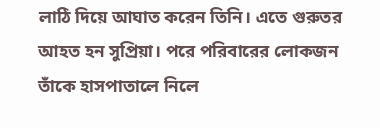লাঠি দিয়ে আঘাত করেন তিনি। এতে গুরুতর আহত হন সুপ্রিয়া। পরে পরিবারের লোকজন তাঁকে হাসপাতালে নিলে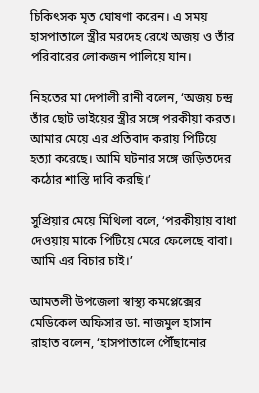চিকিৎসক মৃত ঘোষণা করেন। এ সময় হাসপাতালে স্ত্রীর মরদেহ রেখে অজয় ও তাঁর পরিবারের লোকজন পালিয়ে যান।

নিহতের মা দেপালী রানী বলেন, ‘অজয় চন্দ্র তাঁর ছোট ভাইয়ের স্ত্রীর সঙ্গে পরকীয়া করত। আমার মেয়ে এর প্রতিবাদ করায় পিটিয়ে হত্যা করেছে। আমি ঘটনার সঙ্গে জড়িতদের কঠোর শাস্তি দাবি করছি।’

সুপ্রিয়ার মেয়ে মিথিলা বলে, ‘পরকীয়ায় বাধা দেওয়ায় মাকে পিটিয়ে মেরে ফেলেছে বাবা। আমি এর বিচার চাই।’

আমতলী উপজেলা স্বাস্থ্য কমপ্লেক্সের মেডিকেল অফিসার ডা. নাজমুল হাসান রাহাত বলেন, ‘হাসপাতালে পৌঁছানোর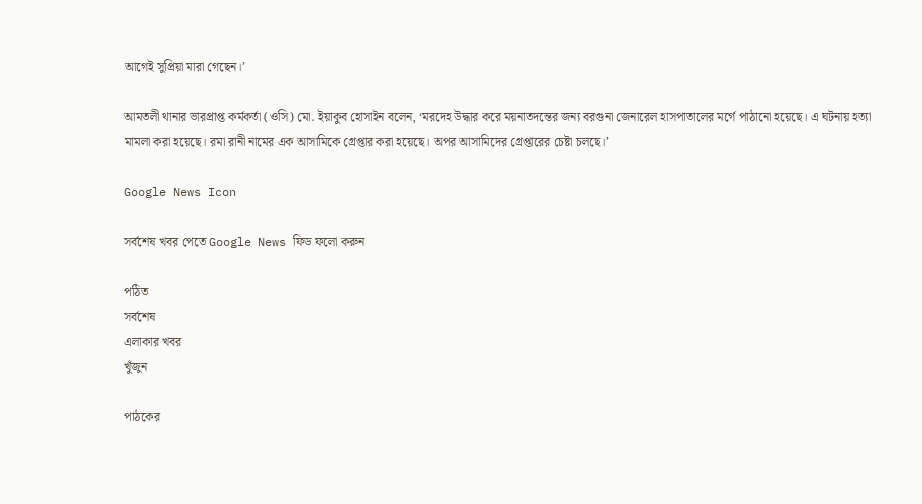আগেই সুপ্রিয়া মারা গেছেন।’

আমতলী থানার ভারপ্রাপ্ত কর্মকর্তা (ওসি) মো. ইয়াকুব হোসাইন বলেন, ‘মরদেহ উদ্ধার করে ময়নাতদন্তের জন্য বরগুনা জেনারেল হাসপাতালের মর্গে পাঠানো হয়েছে। এ ঘটনায় হত্যা মামলা করা হয়েছে। রমা রানী নামের এক আসামিকে গ্রেপ্তার করা হয়েছে। অপর আসামিদের গ্রেপ্তারের চেষ্টা চলছে।’

Google News Icon

সর্বশেষ খবর পেতে Google News ফিড ফলো করুন

পঠিত
সর্বশেষ
এলাকার খবর
খুঁজুন

পাঠকের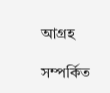আগ্রহ

সম্পর্কিত